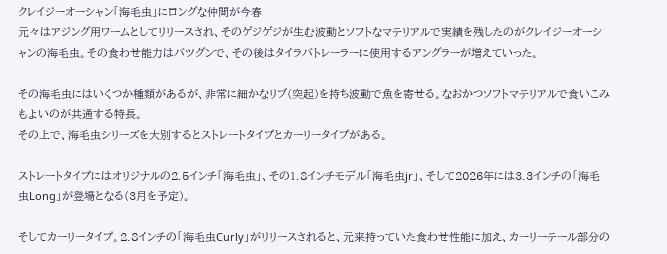クレイジーオーシャン「海毛虫」にロングな仲間が今春
元々はアジング用ワームとしてリリースされ、そのゲジゲジが生む波動とソフトなマテリアルで実績を残したのがクレイジーオーシャンの海毛虫。その食わせ能力はバツグンで、その後はタイラバトレーラーに使用するアングラーが増えていった。

その海毛虫にはいくつか種類があるが、非常に細かなリブ(突起)を持ち波動で魚を寄せる。なおかつソフトマテリアルで食いこみもよいのが共通する特長。
その上で、海毛虫シリーズを大別するとストレートタイプとカーリータイプがある。

ストレートタイプにはオリジナルの2.5インチ「海毛虫」、その1.8インチモデル「海毛虫jr」、そして2026年には3.3インチの「海毛虫Long」が登場となる(3月を予定)。

そしてカーリータイプ。2.8インチの「海毛虫Curly」がリリースされると、元来持っていた食わせ性能に加え、カーリーテール部分の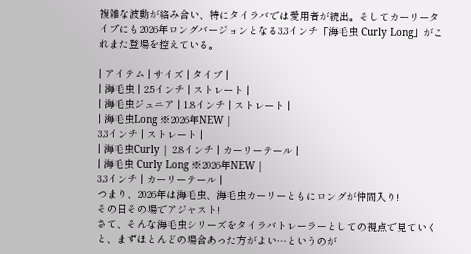複雑な波動が絡み合い、特にタイラバでは愛用者が続出。そしてカーリータイプにも2026年ロングバージョンとなる3.3インチ「海毛虫 Curly Long」がこれまた登場を控えている。

| アイテム | サイズ | タイプ |
| 海毛虫 | 2.5インチ | ストレート |
| 海毛虫ジュニア | 1.8インチ | ストレート |
| 海毛虫Long ※2026年NEW |
3.3インチ | ストレート |
| 海毛虫Curly | 2.8インチ | カーリーテール |
| 海毛虫 Curly Long ※2026年NEW |
3.3インチ | カーリーテール |
つまり、2026年は海毛虫、海毛虫カーリーともにロングが仲間入り!
その日その場でアジャスト!
さて、そんな海毛虫シリーズをタイラバトレーラーとしての視点で見ていくと、まずほとんどの場合あった方がよい…というのが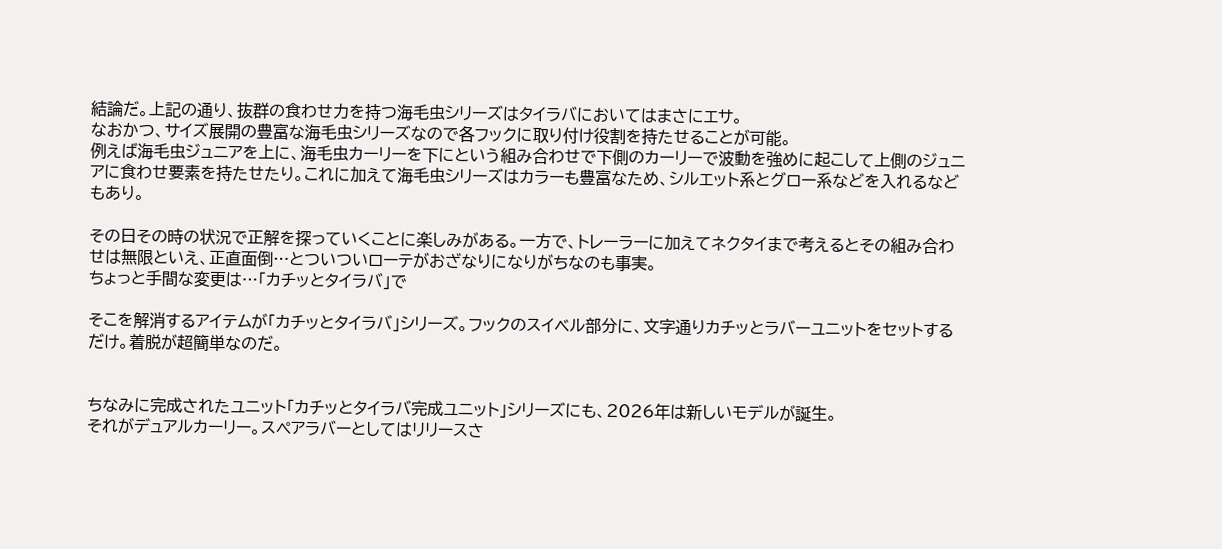結論だ。上記の通り、抜群の食わせ力を持つ海毛虫シリーズはタイラバにおいてはまさにエサ。
なおかつ、サイズ展開の豊富な海毛虫シリーズなので各フックに取り付け役割を持たせることが可能。
例えば海毛虫ジュニアを上に、海毛虫カーリーを下にという組み合わせで下側のカーリーで波動を強めに起こして上側のジュニアに食わせ要素を持たせたり。これに加えて海毛虫シリーズはカラーも豊富なため、シルエット系とグロー系などを入れるなどもあり。

その日その時の状況で正解を探っていくことに楽しみがある。一方で、トレーラーに加えてネクタイまで考えるとその組み合わせは無限といえ、正直面倒…とついついローテがおざなりになりがちなのも事実。
ちょっと手間な変更は…「カチッとタイラバ」で

そこを解消するアイテムが「カチッとタイラバ」シリーズ。フックのスイベル部分に、文字通りカチッとラバーユニットをセットするだけ。着脱が超簡単なのだ。


ちなみに完成されたユニット「カチッとタイラバ完成ユニット」シリーズにも、2026年は新しいモデルが誕生。
それがデュアルカーリー。スペアラバーとしてはリリースさ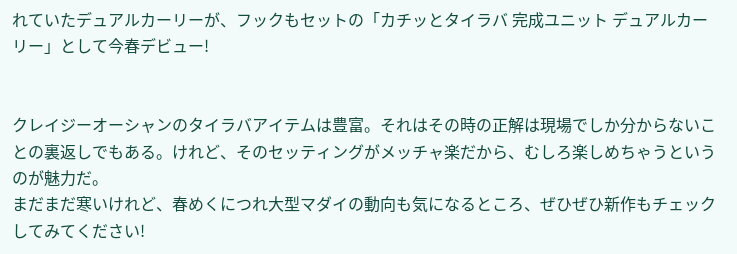れていたデュアルカーリーが、フックもセットの「カチッとタイラバ 完成ユニット デュアルカーリー」として今春デビュー!


クレイジーオーシャンのタイラバアイテムは豊富。それはその時の正解は現場でしか分からないことの裏返しでもある。けれど、そのセッティングがメッチャ楽だから、むしろ楽しめちゃうというのが魅力だ。
まだまだ寒いけれど、春めくにつれ大型マダイの動向も気になるところ、ぜひぜひ新作もチェックしてみてください!